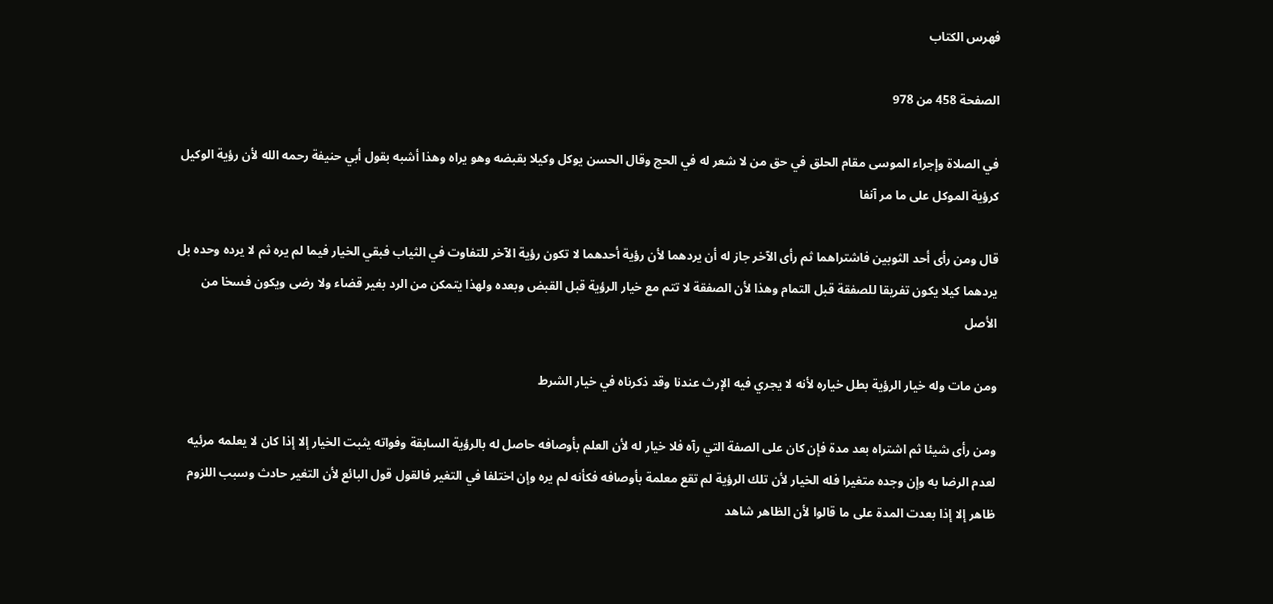فهرس الكتاب

الصفحة 458 من 978

في الصلاة وإجراء الموسى مقام الحلق في حق من لا شعر له في الحج وقال الحسن يوكل وكيلا بقبضه وهو يراه وهذا أشبه بقول أبي حنيفة رحمه الله لأن رؤية الوكيل كرؤية الموكل على ما مر آنفا

قال ومن رأى أحد الثوبين فاشتراهما ثم رأى الآخر جاز له أن يردهما لأن رؤية أحدهما لا تكون رؤية الآخر للتفاوت في الثياب فبقي الخيار فيما لم يره ثم لا يرده وحده بل يردهما كيلا يكون تفريقا للصفقة قبل التمام وهذا لأن الصفقة لا تتم مع خيار الرؤية قبل القبض وبعده ولهذا يتمكن من الرد بغير قضاء ولا رضى ويكون فسخا من الأصل

ومن مات وله خيار الرؤية بطل خياره لأنه لا يجري فيه الإرث عندنا وقد ذكرناه في خيار الشرط

ومن رأى شيئا ثم اشتراه بعد مدة فإن كان على الصفة التي رآه فلا خيار له لأن العلم بأوصافه حاصل له بالرؤية السابقة وفواته يثبت الخيار إلا إذا كان لا يعلمه مرئيه لعدم الرضا به وإن وجده متغيرا فله الخيار لأن تلك الرؤية لم تقع معلمة بأوصافه فكأنه لم يره وإن اختلفا في التغير فالقول قول البائع لأن التغير حادث وسبب اللزوم ظاهر إلا إذا بعدت المدة على ما قالوا لأن الظاهر شاهد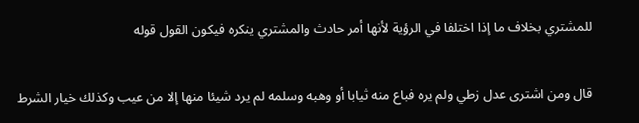للمشتري بخلاف ما إذا اختلفا في الرؤية لأنها أمر حادث والمشتري ينكره فيكون القول قوله

قال ومن اشترى عدل زطي ولم يره فباع منه ثيابا أو وهبه وسلمه لم يرد شيئا منها إلا من عيب وكذلك خيار الشرط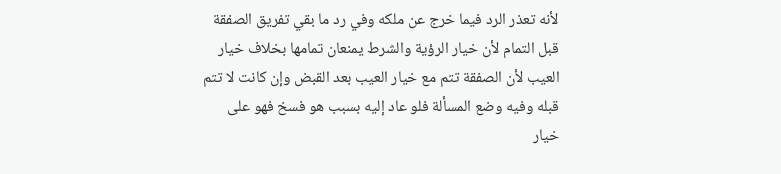لأنه تعذر الرد فيما خرج عن ملكه وفي رد ما بقي تفريق الصفقة قبل التمام لأن خيار الرؤية والشرط يمنعان تمامها بخلاف خيار العيب لأن الصفقة تتم مع خيار العيب بعد القبض وإن كانت لا تتم قبله وفيه وضع المسألة فلو عاد إليه بسبب هو فسخ فهو على خيار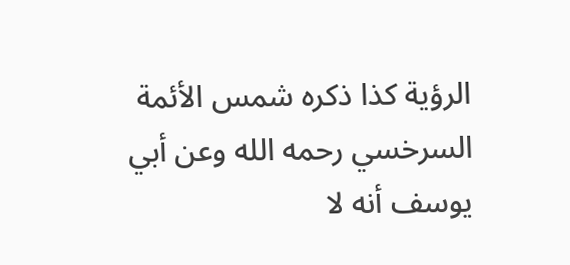الرؤية كذا ذكره شمس الأئمة السرخسي رحمه الله وعن أبي يوسف أنه لا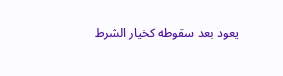يعود بعد سقوطه كخيار الشرط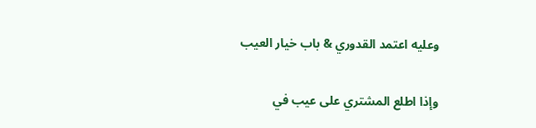وعليه اعتمد القدوري & باب خيار العيب

وإذا اطلع المشتري على عيب في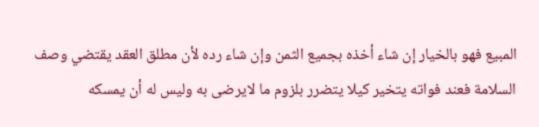المبيع فهو بالخيار إن شاء أخذه بجميع الثمن وإن شاء رده لأن مطلق العقد يقتضي وصف السلامة فعند فواته يتخير كيلا يتضرر بلزوم ما لايرضى به وليس له أن يمسكه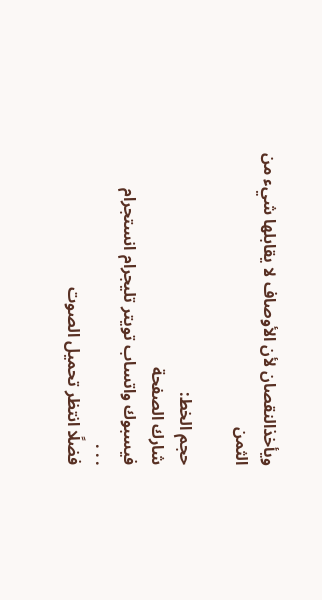ويأخذالنقصان لأن الأوصاف لا يقابلها شيء من الثمن

حجم الخط:
شارك الصفحة
فيسبوك واتساب تويتر تليجرام انستجرام
. . .
فضلًا انتظر تحميل الصوت